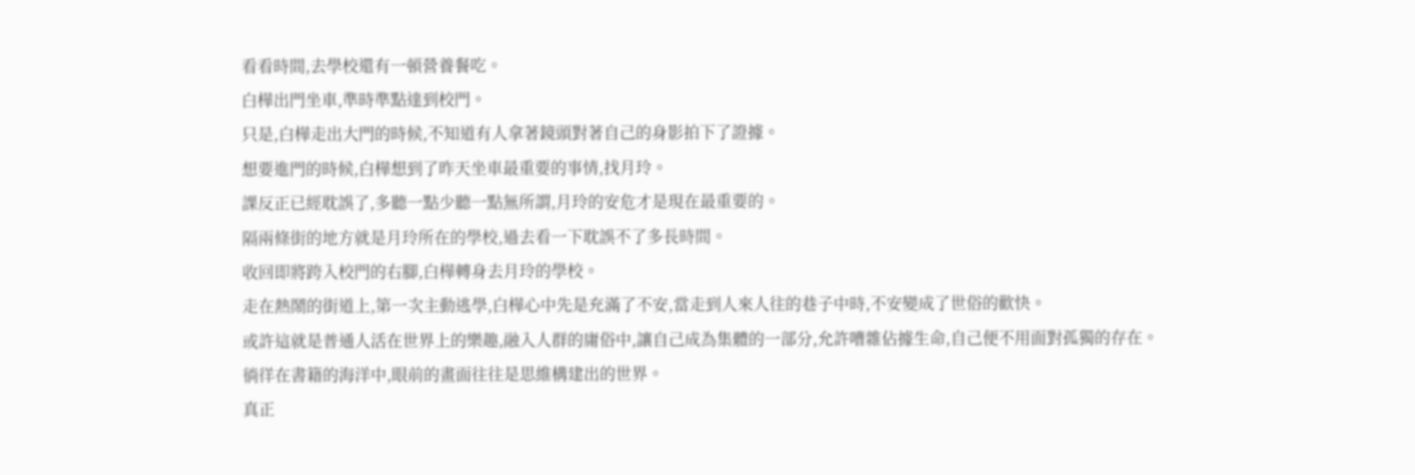看看時間,去學校還有一頓營養餐吃。
白樺出門坐車,準時準點達到校門。
只是,白樺走出大門的時候,不知道有人拿著鏡頭對著自己的身影拍下了證據。
想要進門的時候,白樺想到了昨天坐車最重要的事情,找月玲。
課反正已經耽誤了,多聽一點少聽一點無所謂,月玲的安危才是現在最重要的。
隔兩條街的地方就是月玲所在的學校,過去看一下耽誤不了多長時間。
收回即將跨入校門的右腳,白樺轉身去月玲的學校。
走在熱鬧的街道上,第一次主動逃學,白樺心中先是充滿了不安,當走到人來人往的巷子中時,不安變成了世俗的歡快。
或許這就是普通人活在世界上的樂趣,融入人群的庸俗中,讓自己成為集體的一部分,允許嘈雜佔據生命,自己便不用面對孤獨的存在。
徜徉在書籍的海洋中,眼前的畫面往往是思維構建出的世界。
真正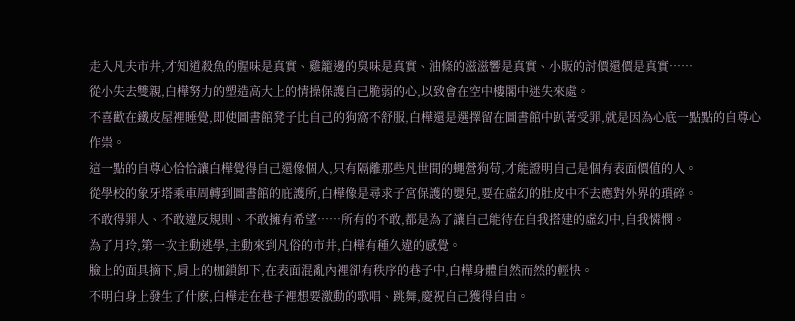走入凡夫市井,才知道殺魚的腥味是真實、雞籠邊的臭味是真實、油條的滋滋響是真實、小販的討價還價是真實……
從小失去雙親,白樺努力的塑造高大上的情操保護自己脆弱的心,以致會在空中樓閣中迷失來處。
不喜歡在鐵皮屋裡睡覺,即使圖書館凳子比自己的狗窩不舒服,白樺還是選擇留在圖書館中趴著受罪,就是因為心底一點點的自尊心作祟。
這一點的自尊心恰恰讓白樺覺得自己還像個人,只有隔離那些凡世間的蠅營狗苟,才能證明自己是個有表面價值的人。
從學校的象牙塔乘車周轉到圖書館的庇護所,白樺像是尋求子宮保護的嬰兒,要在虛幻的肚皮中不去應對外界的瑣碎。
不敢得罪人、不敢違反規則、不敢擁有希望……所有的不敢,都是為了讓自己能待在自我搭建的虛幻中,自我憐憫。
為了月玲,第一次主動逃學,主動來到凡俗的市井,白樺有種久違的感覺。
臉上的面具摘下,肩上的枷鎖卸下,在表面混亂內裡卻有秩序的巷子中,白樺身體自然而然的輕快。
不明白身上發生了什麽,白樺走在巷子裡想要激動的歌唱、跳舞,慶祝自己獲得自由。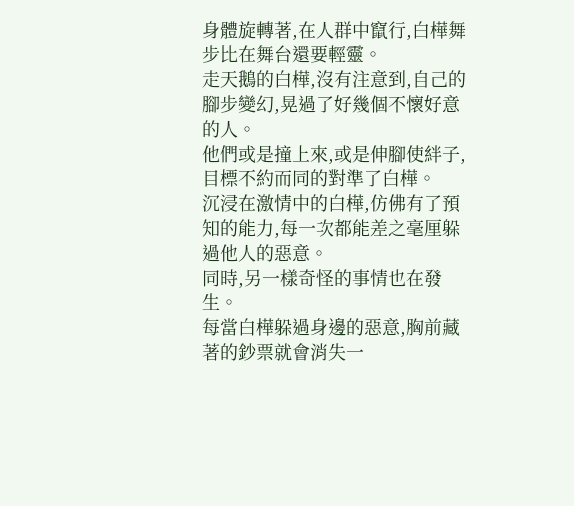身體旋轉著,在人群中竄行,白樺舞步比在舞台還要輕靈。
走天鵝的白樺,沒有注意到,自己的腳步變幻,晃過了好幾個不懷好意的人。
他們或是撞上來,或是伸腳使絆子,目標不約而同的對準了白樺。
沉浸在激情中的白樺,仿佛有了預知的能力,每一次都能差之毫厘躲過他人的惡意。
同時,另一樣奇怪的事情也在發生。
每當白樺躲過身邊的惡意,胸前藏著的鈔票就會消失一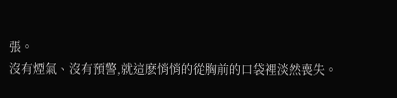張。
沒有煙氣、沒有預警,就這麽悄悄的從胸前的口袋裡淡然喪失。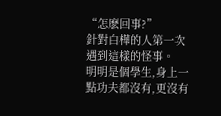“怎麽回事?”
針對白樺的人第一次遇到這樣的怪事。
明明是個學生,身上一點功夫都沒有,更沒有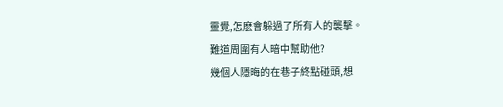靈覺,怎麽會躲過了所有人的襲擊。
難道周圍有人暗中幫助他?
幾個人隱晦的在巷子終點碰頭,想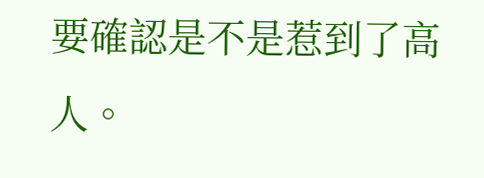要確認是不是惹到了高人。